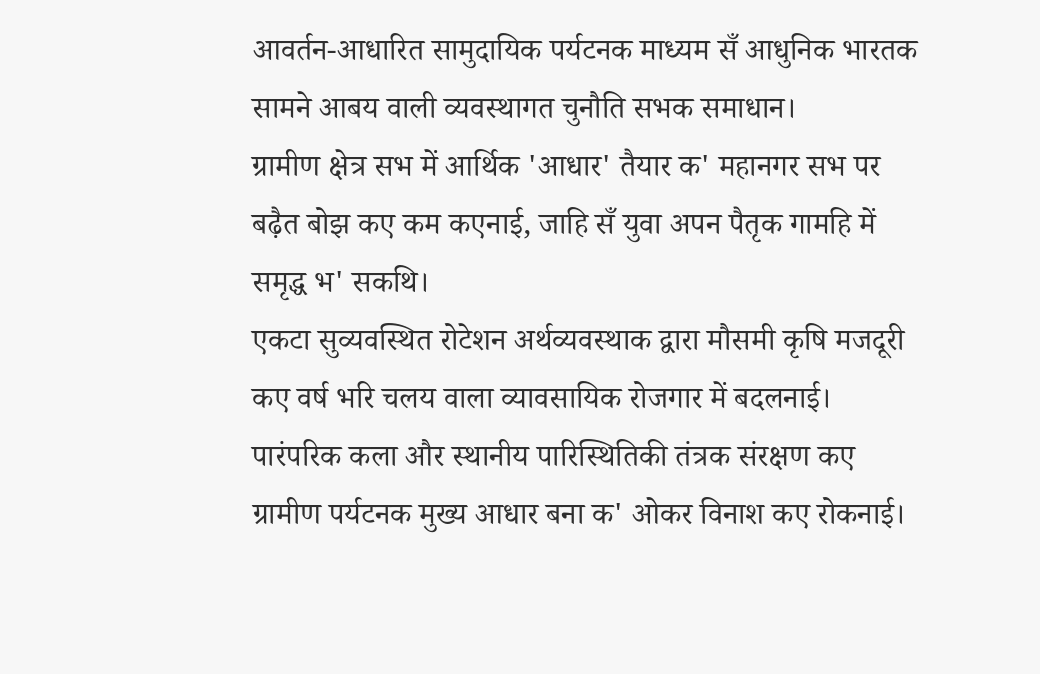आवर्तन-आधारित सामुदायिक पर्यटनक माध्यम सँ आधुनिक भारतक सामने आबय वाली व्यवस्थागत चुनौति सभक समाधान।
ग्रामीण क्षेत्र सभ में आर्थिक 'आधार' तैयार क' महानगर सभ पर बढ़ैत बोझ कए कम कएनाई, जाहि सँ युवा अपन पैतृक गामहि में समृद्ध भ' सकथि।
एकटा सुव्यवस्थित रोटेशन अर्थव्यवस्थाक द्वारा मौसमी कृषि मजदूरी कए वर्ष भरि चलय वाला व्यावसायिक रोजगार में बदलनाई।
पारंपरिक कला और स्थानीय पारिस्थितिकी तंत्रक संरक्षण कए ग्रामीण पर्यटनक मुख्य आधार बना क' ओकर विनाश कए रोकनाई।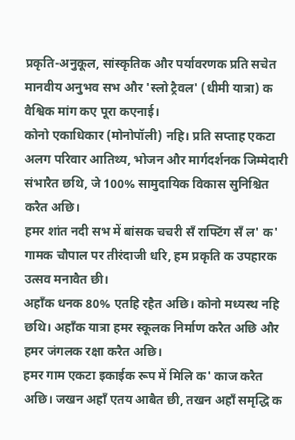प्रकृति-अनुकूल, सांस्कृतिक और पर्यावरणक प्रति सचेत मानवीय अनुभव सभ और 'स्लो ट्रैवल' (धीमी यात्रा) क वैश्विक मांग कए पूरा कएनाई।
कोनो एकाधिकार (मोनोपॉली) नहि। प्रति सप्ताह एकटा अलग परिवार आतिथ्य, भोजन और मार्गदर्शनक जिम्मेदारी संभारैत छथि, जे 100% सामुदायिक विकास सुनिश्चित करैत अछि।
हमर शांत नदी सभ में बांसक चचरी सँ राफ्टिंग सँ ल' क' गामक चौपाल पर तीरंदाजी धरि, हम प्रकृति क उपहारक उत्सव मनावैत छी।
अहाँक धनक 80% एतहि रहैत अछि। कोनो मध्यस्थ नहि छथि। अहाँक यात्रा हमर स्कूलक निर्माण करैत अछि और हमर जंगलक रक्षा करैत अछि।
हमर गाम एकटा इकाईक रूप में मिलि क' काज करैत अछि। जखन अहाँ एतय आबैत छी, तखन अहाँ समृद्धि क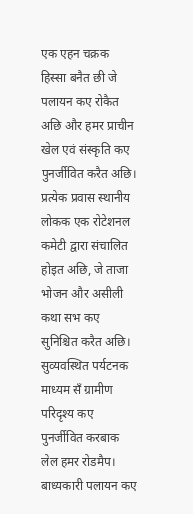एक एहन चक्रक हिस्सा बनैत छी जे पलायन कए रोकैत अछि और हमर प्राचीन खेल एवं संस्कृति कए पुनर्जीवित करैत अछि। प्रत्येक प्रवास स्थानीय लोकक एक रोटेशनल कमेटी द्वारा संचालित होइत अछि, जे ताजा भोजन और असीली कथा सभ कए सुनिश्चित करैत अछि।
सुव्यवस्थित पर्यटनक माध्यम सँ ग्रामीण परिदृश्य कए पुनर्जीवित करबाक लेल हमर रोडमैप।
बाध्यकारी पलायन कए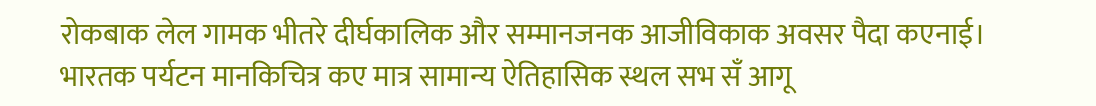रोकबाक लेल गामक भीतरे दीर्घकालिक और सम्मानजनक आजीविकाक अवसर पैदा कएनाई।
भारतक पर्यटन मानकिचित्र कए मात्र सामान्य ऐतिहासिक स्थल सभ सँ आगू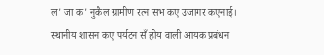ल' जा क' नुकैल ग्रामीण रत्न सभ कए उजागर कएनाई।
स्थानीय शासन कए पर्यटन सँ होय वाली आयक प्रबंधन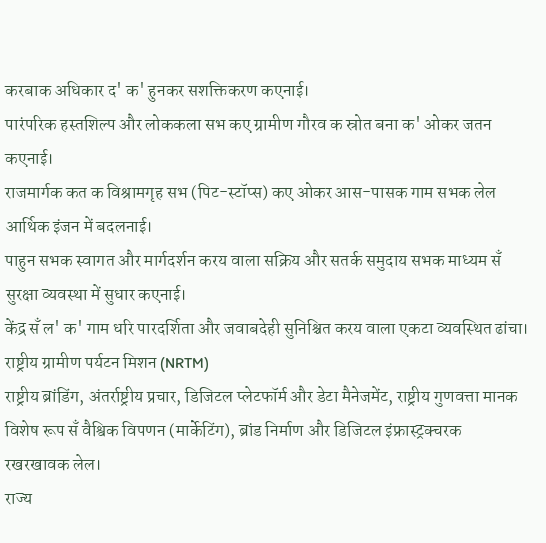करबाक अधिकार द' क' हुनकर सशक्तिकरण कएनाई।
पारंपरिक हस्तशिल्प और लोककला सभ कए ग्रामीण गौरव क स्रोत बना क' ओकर जतन कएनाई।
राजमार्गक कत क विश्रामगृह सभ (पिट-स्टॉप्स) कए ओकर आस-पासक गाम सभक लेल आर्थिक इंजन में बदलनाई।
पाहुन सभक स्वागत और मार्गदर्शन करय वाला सक्रिय और सतर्क समुदाय सभक माध्यम सँ सुरक्षा व्यवस्था में सुधार कएनाई।
केंद्र सँ ल' क' गाम धरि पारदर्शिता और जवाबदेही सुनिश्चित करय वाला एकटा व्यवस्थित ढांचा।
राष्ट्रीय ग्रामीण पर्यटन मिशन (NRTM)
राष्ट्रीय ब्रांडिंग, अंतर्राष्ट्रीय प्रचार, डिजिटल प्लेटफॉर्म और डेटा मैनेजमेंट, राष्ट्रीय गुणवत्ता मानक
विशेष रूप सँ वैश्विक विपणन (मार्केटिंग), ब्रांड निर्माण और डिजिटल इंफ्रास्ट्रक्चरक रखरखावक लेल।
राज्य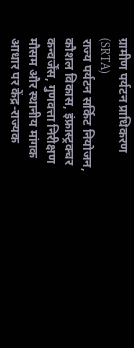ग्रामीण पर्यटन प्राधिकरण (SRTA)
राज्य पर्यटन सर्किट नियोजन, कौशल विकास, इंफ्रास्ट्रक्चर कन्वर्जेंस, गुणवत्ता निरीक्षण
मौसम और स्थानीय मांगक आधार पर केंद्र-राज्यक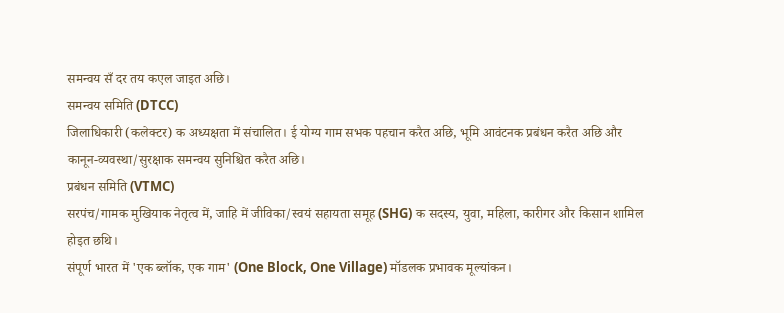समन्वय सँ दर तय कएल जाइत अछि।
समन्वय समिति (DTCC)
जिलाधिकारी (कलेक्टर) क अध्यक्षता में संचालित। ई योग्य गाम सभक पहचान करैत अछि, भूमि आवंटनक प्रबंधन करैत अछि और कानून-व्यवस्था/सुरक्षाक समन्वय सुनिश्चित करैत अछि।
प्रबंधन समिति (VTMC)
सरपंच/गामक मुखियाक नेतृत्व में, जाहि में जीविका/स्वयं सहायता समूह (SHG) क सदस्य, युवा, महिला, कारीगर और किसान शामिल होइत छथि।
संपूर्ण भारत में 'एक ब्लॉक, एक गाम' (One Block, One Village) मॉडलक प्रभावक मूल्यांकन।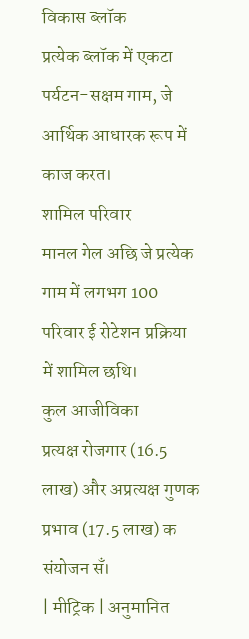विकास ब्लॉक
प्रत्येक ब्लॉक में एकटा पर्यटन-सक्षम गाम, जे आर्थिक आधारक रूप में काज करत।
शामिल परिवार
मानल गेल अछि जे प्रत्येक गाम में लगभग 100 परिवार ई रोटेशन प्रक्रिया में शामिल छथि।
कुल आजीविका
प्रत्यक्ष रोजगार (16.5 लाख) और अप्रत्यक्ष गुणक प्रभाव (17.5 लाख) क संयोजन सँ।
| मीट्रिक | अनुमानित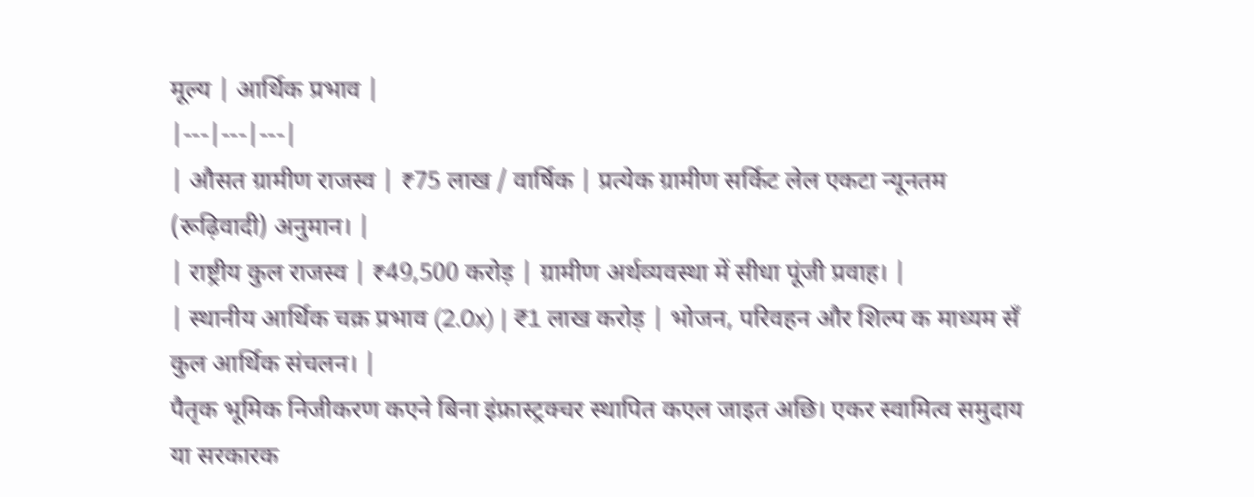मूल्य | आर्थिक प्रभाव |
|---|---|---|
| औसत ग्रामीण राजस्व | ₹75 लाख / वार्षिक | प्रत्येक ग्रामीण सर्किट लेल एकटा न्यूनतम (रूढ़िवादी) अनुमान। |
| राष्ट्रीय कुल राजस्व | ₹49,500 करोड़ | ग्रामीण अर्थव्यवस्था में सीधा पूंजी प्रवाह। |
| स्थानीय आर्थिक चक्र प्रभाव (2.0x) | ₹1 लाख करोड़ | भोजन, परिवहन और शिल्प क माध्यम सँ कुल आर्थिक संचलन। |
पैतृक भूमिक निजीकरण कएने बिना इंफ्रास्ट्रक्चर स्थापित कएल जाइत अछि। एकर स्वामित्व समुदाय या सरकारक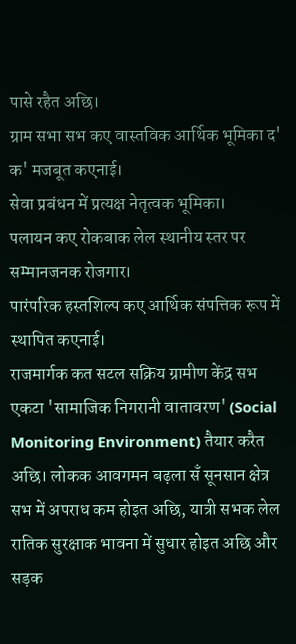पासे रहैत अछि।
ग्राम सभा सभ कए वास्तविक आर्थिक भूमिका द' क' मजबूत कएनाई।
सेवा प्रबंधन में प्रत्यक्ष नेतृत्वक भूमिका।
पलायन कए रोकबाक लेल स्थानीय स्तर पर सम्मानजनक रोजगार।
पारंपरिक हस्तशिल्प कए आर्थिक संपत्तिक रूप में स्थापित कएनाई।
राजमार्गक कत सटल सक्रिय ग्रामीण केंद्र सभ एकटा 'सामाजिक निगरानी वातावरण' (Social Monitoring Environment) तैयार करैत अछि। लोकक आवगमन बढ़ला सँ सूनसान क्षेत्र सभ में अपराध कम होइत अछि, यात्री सभक लेल रातिक सुरक्षाक भावना में सुधार होइत अछि और सड़क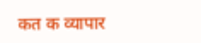कत क व्यापार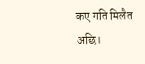कए गति मिलैत अछि।